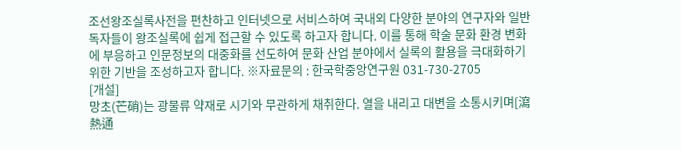조선왕조실록사전을 편찬하고 인터넷으로 서비스하여 국내외 다양한 분야의 연구자와 일반 독자들이 왕조실록에 쉽게 접근할 수 있도록 하고자 합니다. 이를 통해 학술 문화 환경 변화에 부응하고 인문정보의 대중화를 선도하여 문화 산업 분야에서 실록의 활용을 극대화하기 위한 기반을 조성하고자 합니다. ※자료문의 : 한국학중앙연구원 031-730-2705
[개설]
망초(芒硝)는 광물류 약재로 시기와 무관하게 채취한다. 열을 내리고 대변을 소통시키며[瀉熱通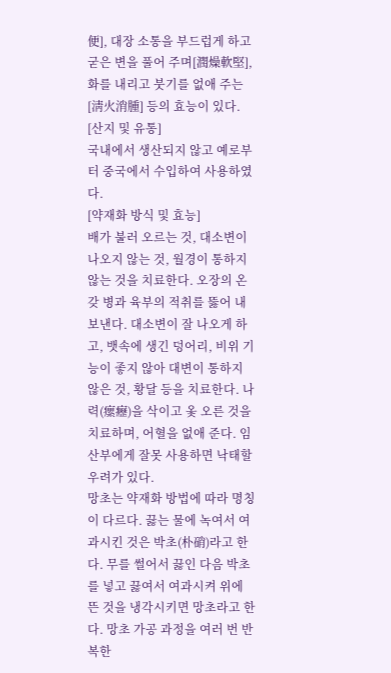便], 대장 소통을 부드럽게 하고 굳은 변을 풀어 주며[潤燥軟堅], 화를 내리고 붓기를 없애 주는[淸火消腫] 등의 효능이 있다.
[산지 및 유통]
국내에서 생산되지 않고 예로부터 중국에서 수입하여 사용하였다.
[약재화 방식 및 효능]
배가 불러 오르는 것, 대소변이 나오지 않는 것, 월경이 통하지 않는 것을 치료한다. 오장의 온갖 병과 육부의 적취를 뚫어 내보낸다. 대소변이 잘 나오게 하고, 뱃속에 생긴 덩어리, 비위 기능이 좋지 않아 대변이 통하지 않은 것, 황달 등을 치료한다. 나력(瘰癧)을 삭이고 옻 오른 것을 치료하며, 어혈을 없애 준다. 임산부에게 잘못 사용하면 낙태할 우려가 있다.
망초는 약재화 방법에 따라 명칭이 다르다. 끓는 물에 녹여서 여과시킨 것은 박초(朴硝)라고 한다. 무를 썰어서 끓인 다음 박초를 넣고 끓여서 여과시켜 위에 뜬 것을 냉각시키면 망초라고 한다. 망초 가공 과정을 여러 번 반복한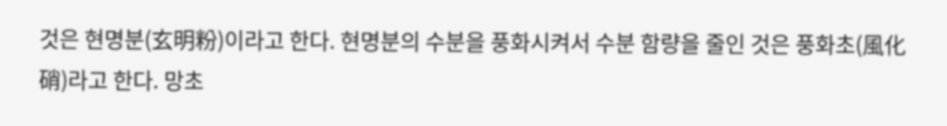것은 현명분(玄明粉)이라고 한다. 현명분의 수분을 풍화시켜서 수분 함량을 줄인 것은 풍화초(風化硝)라고 한다. 망초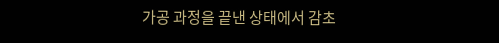가공 과정을 끝낸 상태에서 감초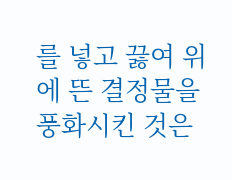를 넣고 끓여 위에 뜬 결정물을 풍화시킨 것은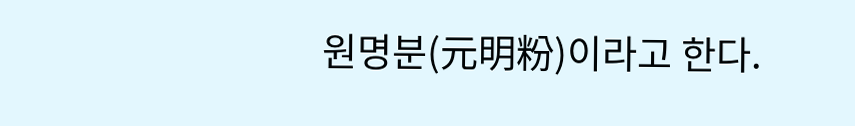원명분(元明粉)이라고 한다.